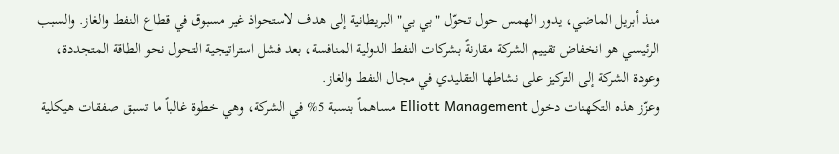منذ أبريل الماضي، يدور الهمس حول تحوّل "بي بي" البريطانية إلى هدف لاستحواذ غير مسبوق في قطاع النفط والغاز. والسبب الرئيسي هو انخفاض تقييم الشركة مقارنةً بشركات النفط الدولية المنافسة، بعد فشل استراتيجية التحول نحو الطاقة المتجددة، وعودة الشركة إلى التركيز على نشاطها التقليدي في مجال النفط والغاز.
وعزّز هذه التكهنات دخول Elliott Management مساهماً بنسبة 5% في الشركة، وهي خطوة غالباً ما تسبق صفقات هيكلية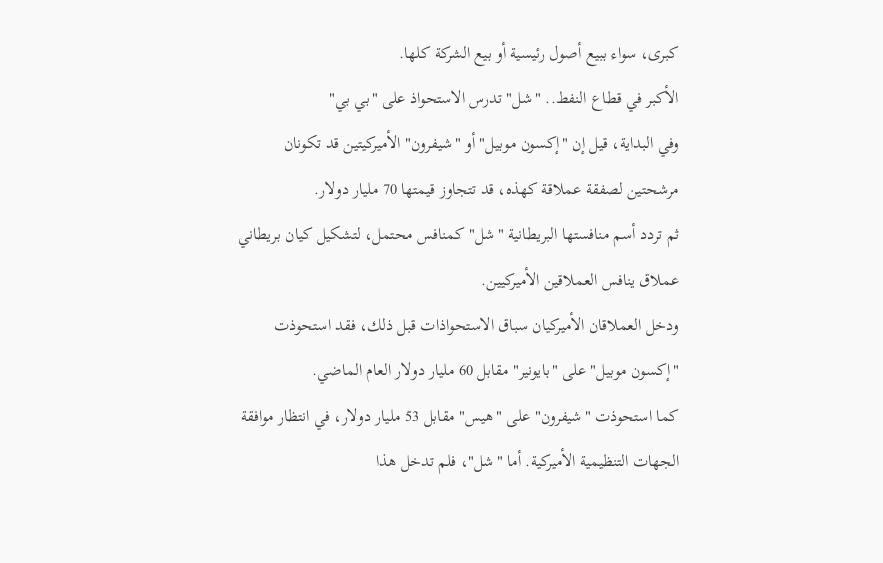كبرى، سواء ببيع أصول رئيسية أو بيع الشركة كلها.
الأكبر في قطاع النفط.. "شل" تدرس الاستحواذ على "بي بي"
وفي البداية، قيل إن "إكسون موبيل" أو "شيفرون" الأميركيتين قد تكونان مرشحتين لصفقة عملاقة كهذه، قد تتجاوز قيمتها 70 مليار دولار.
ثم تردد أسم منافستها البريطانية "شل" كمنافس محتمل، لتشكيل كيان بريطاني عملاق ينافس العملاقين الأميركيين.
ودخل العملاقان الأميركيان سباق الاستحواذات قبل ذلك، فقد استحوذت "إكسون موبيل" على "بايونير" مقابل 60 مليار دولار العام الماضي.
كما استحوذت "شيفرون" على "هيس" مقابل 53 مليار دولار، في انتظار موافقة الجهات التنظيمية الأميركية. أما "شل"، فلم تدخل هذا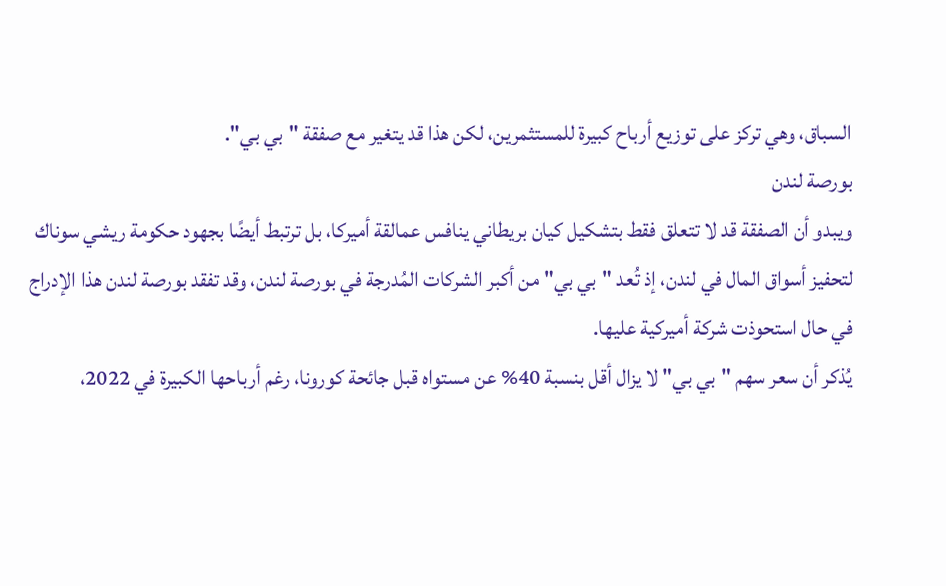السباق، وهي تركز على توزيع أرباح كبيرة للمستثمرين، لكن هذا قد يتغير مع صفقة "بي بي".
بورصة لندن
ويبدو أن الصفقة قد لا تتعلق فقط بتشكيل كيان بريطاني ينافس عمالقة أميركا، بل ترتبط أيضًا بجهود حكومة ريشي سوناك لتحفيز أسواق المال في لندن، إذ تُعد "بي بي" من أكبر الشركات المُدرجة في بورصة لندن، وقد تفقد بورصة لندن هذا الإدراج في حال استحوذت شركة أميركية عليها.
يُذكر أن سعر سهم "بي بي" لا يزال أقل بنسبة 40% عن مستواه قبل جائحة كورونا، رغم أرباحها الكبيرة في 2022،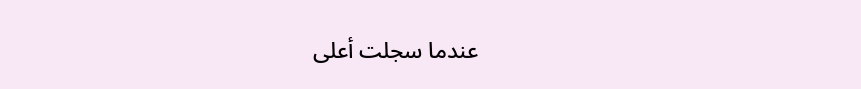عندما سجلت أعلى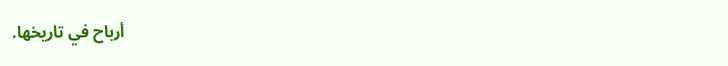أرباح في تاريخها.